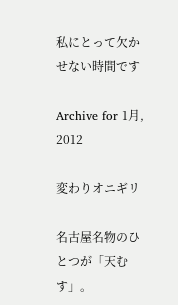私にとって欠かせない時間です

Archive for 1月, 2012

変わりオニギリ

名古屋名物のひとつが「天むす」。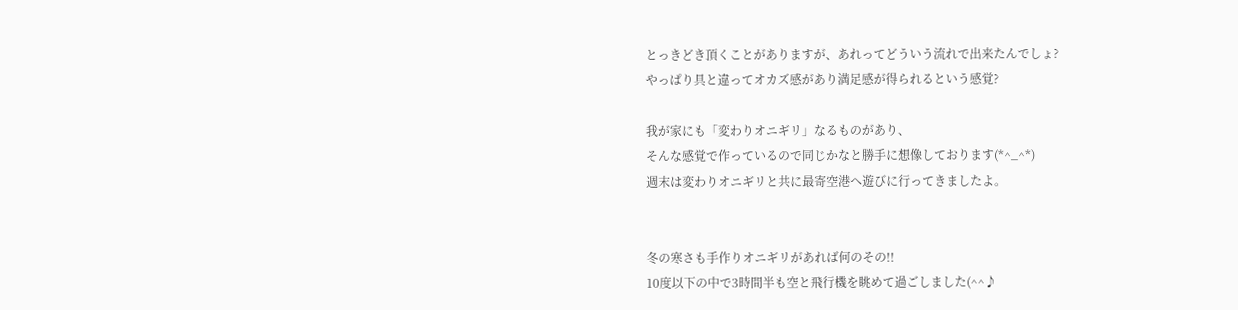とっきどき頂くことがありますが、あれってどういう流れで出来たんでしょ?
やっぱり具と違ってオカズ感があり満足感が得られるという感覚?

我が家にも「変わりオニギリ」なるものがあり、
そんな感覚で作っているので同じかなと勝手に想像しております(*^_^*)
週末は変わりオニギリと共に最寄空港へ遊びに行ってきましたよ。


冬の寒さも手作りオニギリがあれば何のその!!
10度以下の中で3時間半も空と飛行機を眺めて過ごしました(^^♪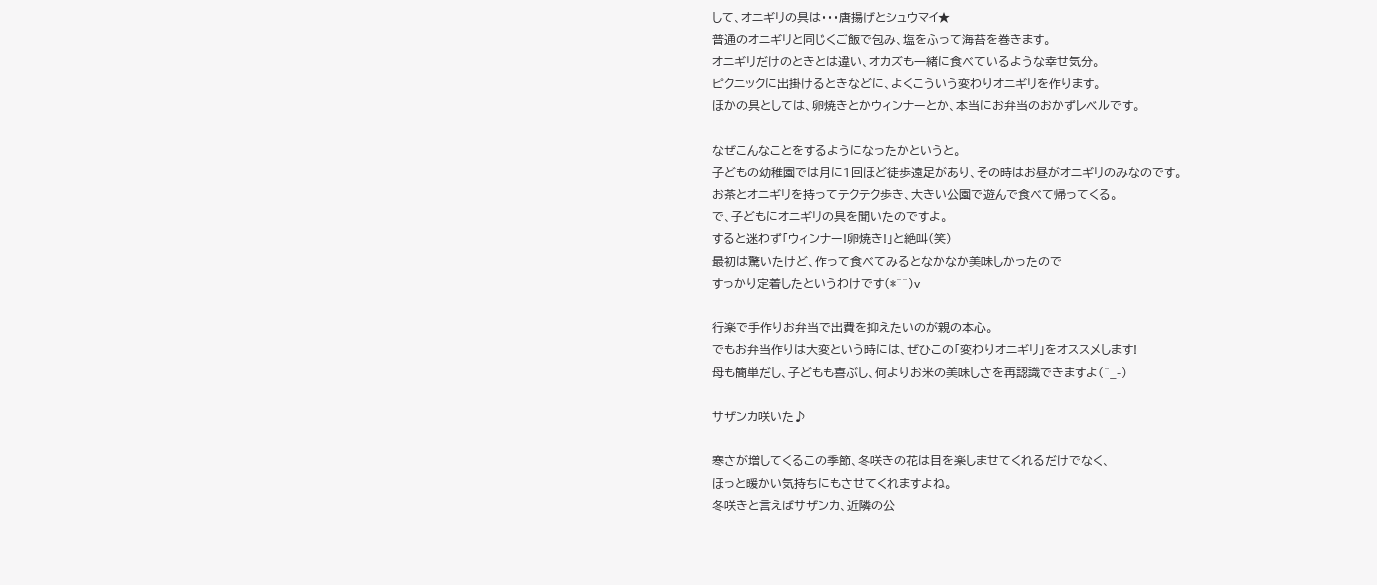して、オニギリの具は・・・唐揚げとシュウマイ★
普通のオニギリと同じくご飯で包み、塩をふって海苔を巻きます。
オニギリだけのときとは違い、オカズも一緒に食べているような幸せ気分。
ピクニックに出掛けるときなどに、よくこういう変わりオニギリを作ります。
ほかの具としては、卵焼きとかウィンナーとか、本当にお弁当のおかずレベルです。

なぜこんなことをするようになったかというと。
子どもの幼稚園では月に1回ほど徒歩遠足があり、その時はお昼がオニギリのみなのです。
お茶とオニギリを持ってテクテク歩き、大きい公園で遊んで食べて帰ってくる。
で、子どもにオニギリの具を聞いたのですよ。
すると迷わず「ウィンナー!卵焼き!」と絶叫(笑)
最初は驚いたけど、作って食べてみるとなかなか美味しかったので
すっかり定着したというわけです(*^^)v

行楽で手作りお弁当で出費を抑えたいのが親の本心。
でもお弁当作りは大変という時には、ぜひこの「変わりオニギリ」をオススメします!
母も簡単だし、子どもも喜ぶし、何よりお米の美味しさを再認識できますよ(^_-)

サザンカ咲いた♪

寒さが増してくるこの季節、冬咲きの花は目を楽しませてくれるだけでなく、
ほっと暖かい気持ちにもさせてくれますよね。
冬咲きと言えばサザンカ、近隣の公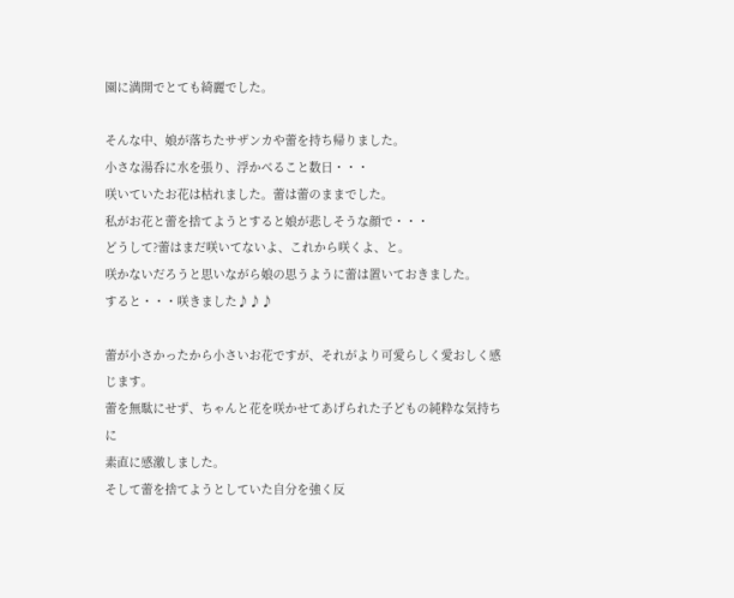園に満開でとても綺麗でした。

そんな中、娘が落ちたサザンカや蕾を持ち帰りました。
小さな湯呑に水を張り、浮かべること数日・・・
咲いていたお花は枯れました。蕾は蕾のままでした。
私がお花と蕾を捨てようとすると娘が悲しそうな顔で・・・
どうして?蕾はまだ咲いてないよ、これから咲くよ、と。
咲かないだろうと思いながら娘の思うように蕾は置いておきました。
すると・・・咲きました♪♪♪

蕾が小さかったから小さいお花ですが、それがより可愛らしく愛おしく感じます。
蕾を無駄にせず、ちゃんと花を咲かせてあげられた子どもの純粋な気持ちに
素直に感激しました。
そして蕾を捨てようとしていた自分を強く反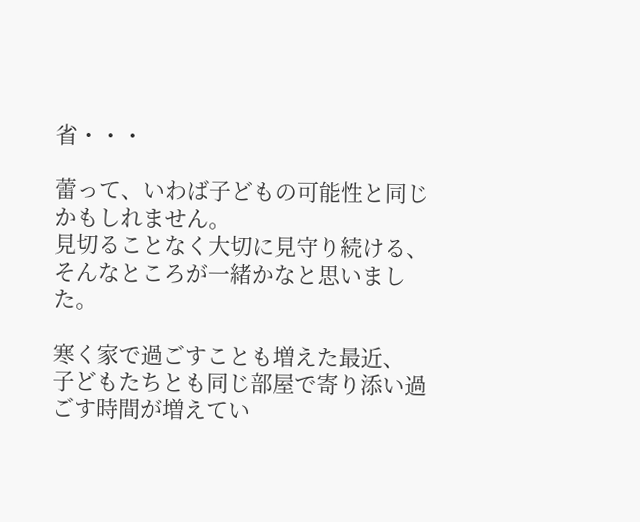省・・・

蕾って、いわば子どもの可能性と同じかもしれません。
見切ることなく大切に見守り続ける、そんなところが一緒かなと思いました。

寒く家で過ごすことも増えた最近、
子どもたちとも同じ部屋で寄り添い過ごす時間が増えてい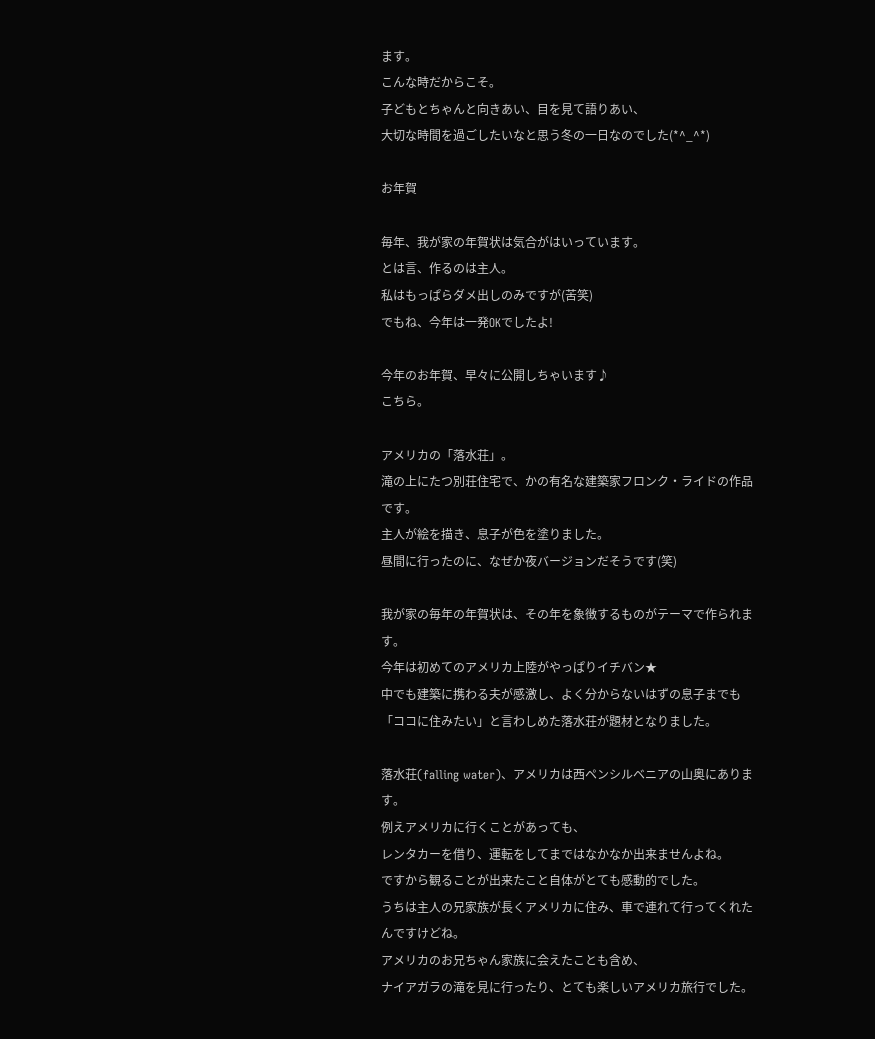ます。
こんな時だからこそ。
子どもとちゃんと向きあい、目を見て語りあい、
大切な時間を過ごしたいなと思う冬の一日なのでした(*^_^*)

お年賀

毎年、我が家の年賀状は気合がはいっています。
とは言、作るのは主人。
私はもっぱらダメ出しのみですが(苦笑)
でもね、今年は一発OKでしたよ!

今年のお年賀、早々に公開しちゃいます♪
こちら。

アメリカの「落水荘」。
滝の上にたつ別荘住宅で、かの有名な建築家フロンク・ライドの作品です。
主人が絵を描き、息子が色を塗りました。
昼間に行ったのに、なぜか夜バージョンだそうです(笑)

我が家の毎年の年賀状は、その年を象徴するものがテーマで作られます。
今年は初めてのアメリカ上陸がやっぱりイチバン★
中でも建築に携わる夫が感激し、よく分からないはずの息子までも
「ココに住みたい」と言わしめた落水荘が題材となりました。

落水荘(falling water)、アメリカは西ペンシルベニアの山奥にあります。
例えアメリカに行くことがあっても、
レンタカーを借り、運転をしてまではなかなか出来ませんよね。
ですから観ることが出来たこと自体がとても感動的でした。
うちは主人の兄家族が長くアメリカに住み、車で連れて行ってくれたんですけどね。
アメリカのお兄ちゃん家族に会えたことも含め、
ナイアガラの滝を見に行ったり、とても楽しいアメリカ旅行でした。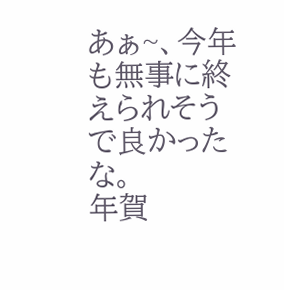あぁ~、今年も無事に終えられそうで良かったな。
年賀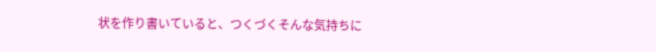状を作り書いていると、つくづくそんな気持ちに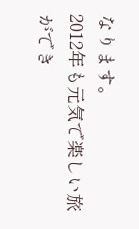なります。
2012年も元気で楽しい旅ができ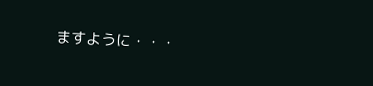ますように・・・